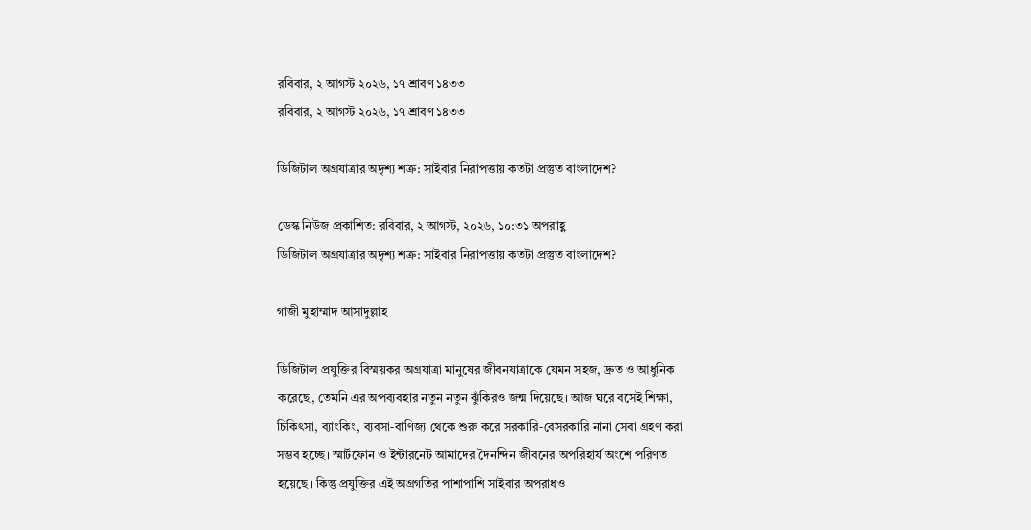রবিবার, ২ আগস্ট ২০২৬, ১৭ শ্রাবণ ১৪৩৩
রবিবার, ২ আগস্ট ২০২৬, ১৭ শ্রাবণ ১৪৩৩

ডিজিটাল অগ্রযাত্রার অদৃশ্য শত্রু: সাইবার নিরাপত্তায় কতটা প্রস্তুত বাংলাদেশ?

ডেস্ক নিউজ প্রকাশিত: রবিবার, ২ আগস্ট, ২০২৬, ১০:৩১ অপরাহ্ণ
ডিজিটাল অগ্রযাত্রার অদৃশ্য শত্রু: সাইবার নিরাপত্তায় কতটা প্রস্তুত বাংলাদেশ?

গাজী মুহাম্মাদ আসাদুল্লাহ

ডিজিটাল প্রযুক্তির বিস্ময়কর অগ্রযাত্রা মানুষের জীবনযাত্রাকে যেমন সহজ, দ্রুত ও আধুনিক করেছে, তেমনি এর অপব্যবহার নতুন নতুন ঝুঁকিরও জন্ম দিয়েছে। আজ ঘরে বসেই শিক্ষা, চিকিৎসা, ব্যাংকিং, ব্যবসা-বাণিজ্য থেকে শুরু করে সরকারি-বেসরকারি নানা সেবা গ্রহণ করা সম্ভব হচ্ছে। স্মার্টফোন ও ইন্টারনেট আমাদের দৈনন্দিন জীবনের অপরিহার্য অংশে পরিণত হয়েছে। কিন্তু প্রযুক্তির এই অগ্রগতির পাশাপাশি সাইবার অপরাধও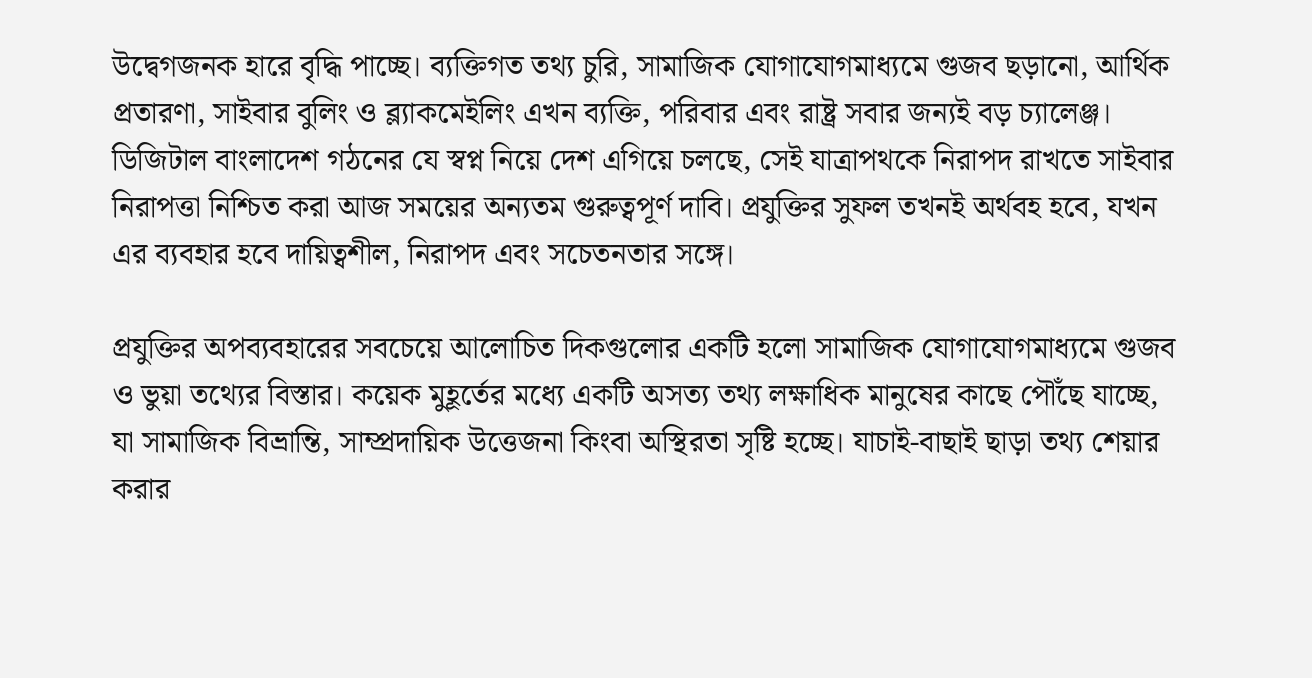উদ্বেগজনক হারে বৃদ্ধি পাচ্ছে। ব্যক্তিগত তথ্য চুরি, সামাজিক যোগাযোগমাধ্যমে গুজব ছড়ানো, আর্থিক প্রতারণা, সাইবার বুলিং ও ব্ল্যাকমেইলিং এখন ব্যক্তি, পরিবার এবং রাষ্ট্র সবার জন্যই বড় চ্যালেঞ্জ। ডিজিটাল বাংলাদেশ গঠনের যে স্বপ্ন নিয়ে দেশ এগিয়ে চলছে, সেই যাত্রাপথকে নিরাপদ রাখতে সাইবার নিরাপত্তা নিশ্চিত করা আজ সময়ের অন্যতম গুরুত্বপূর্ণ দাবি। প্রযুক্তির সুফল তখনই অর্থবহ হবে, যখন এর ব্যবহার হবে দায়িত্বশীল, নিরাপদ এবং সচেতনতার সঙ্গে।

প্রযুক্তির অপব্যবহারের সবচেয়ে আলোচিত দিকগুলোর একটি হলো সামাজিক যোগাযোগমাধ্যমে গুজব ও ভুয়া তথ্যের বিস্তার। কয়েক মুহূর্তের মধ্যে একটি অসত্য তথ্য লক্ষাধিক মানুষের কাছে পৌঁছে যাচ্ছে, যা সামাজিক বিভ্রান্তি, সাম্প্রদায়িক উত্তেজনা কিংবা অস্থিরতা সৃষ্টি হচ্ছে। যাচাই-বাছাই ছাড়া তথ্য শেয়ার করার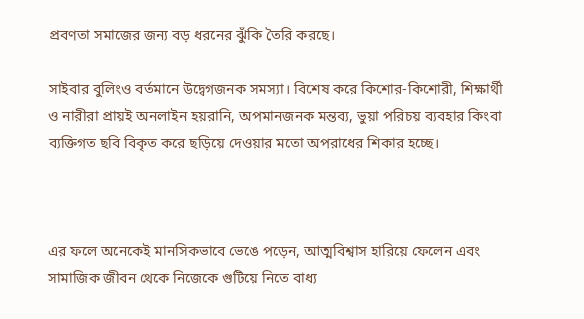প্রবণতা সমাজের জন্য বড় ধরনের ঝুঁকি তৈরি করছে।

সাইবার বুলিংও বর্তমানে উদ্বেগজনক সমস্যা। বিশেষ করে কিশোর-কিশোরী, শিক্ষার্থী ও নারীরা প্রায়ই অনলাইন হয়রানি, অপমানজনক মন্তব্য, ভুয়া পরিচয় ব্যবহার কিংবা ব্যক্তিগত ছবি বিকৃত করে ছড়িয়ে দেওয়ার মতো অপরাধের শিকার হচ্ছে।



এর ফলে অনেকেই মানসিকভাবে ভেঙে পড়েন, আত্মবিশ্বাস হারিয়ে ফেলেন এবং সামাজিক জীবন থেকে নিজেকে গুটিয়ে নিতে বাধ্য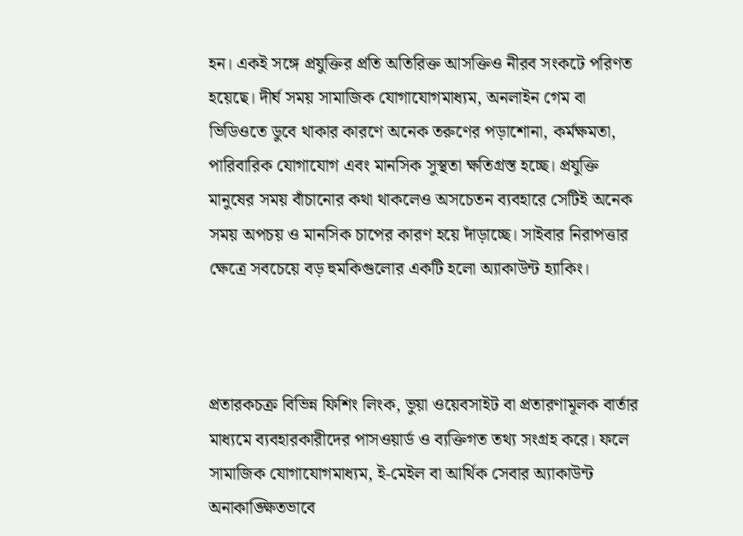হন। একই সঙ্গে প্রযুক্তির প্রতি অতিরিক্ত আসক্তিও নীরব সংকটে পরিণত হয়েছে। দীর্ঘ সময় সামাজিক যোগাযোগমাধ্যম, অনলাইন গেম বা ভিডিওতে ডুবে থাকার কারণে অনেক তরুণের পড়াশোনা, কর্মক্ষমতা, পারিবারিক যোগাযোগ এবং মানসিক সুস্থতা ক্ষতিগ্রস্ত হচ্ছে। প্রযুক্তি মানুষের সময় বাঁচানোর কথা থাকলেও অসচেতন ব্যবহারে সেটিই অনেক সময় অপচয় ও মানসিক চাপের কারণ হয়ে দাঁড়াচ্ছে। সাইবার নিরাপত্তার ক্ষেত্রে সবচেয়ে বড় হুমকিগুলোর একটি হলো অ্যাকাউন্ট হ্যাকিং।



প্রতারকচক্র বিভিন্ন ফিশিং লিংক, ভুয়া ওয়েবসাইট বা প্রতারণামূলক বার্তার মাধ্যমে ব্যবহারকারীদের পাসওয়ার্ড ও ব্যক্তিগত তথ্য সংগ্রহ করে। ফলে সামাজিক যোগাযোগমাধ্যম, ই-মেইল বা আর্থিক সেবার অ্যাকাউন্ট অনাকাঙ্ক্ষিতভাবে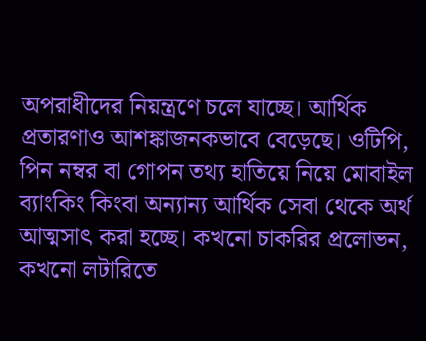অপরাধীদের নিয়ন্ত্রণে চলে যাচ্ছে। আর্থিক প্রতারণাও আশঙ্কাজনকভাবে বেড়েছে। ওটিপি, পিন নম্বর বা গোপন তথ্য হাতিয়ে নিয়ে মোবাইল ব্যাংকিং কিংবা অন্যান্য আর্থিক সেবা থেকে অর্থ আত্মসাৎ করা হচ্ছে। কখনো চাকরির প্রলোভন, কখনো লটারিতে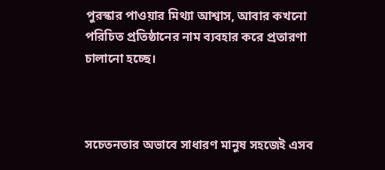পুরস্কার পাওয়ার মিথ্যা আশ্বাস, আবার কখনো পরিচিত প্রতিষ্ঠানের নাম ব্যবহার করে প্রতারণা চালানো হচ্ছে।



সচেতনতার অভাবে সাধারণ মানুষ সহজেই এসব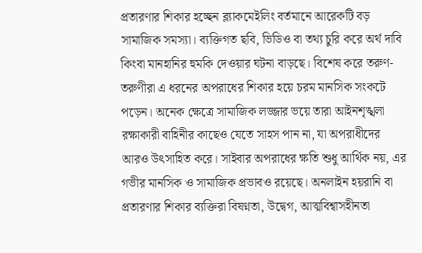প্রতারণার শিকার হচ্ছেন ব্ল্যাকমেইলিং বর্তমানে আরেকটি বড় সামাজিক সমস্যা। ব্যক্তিগত ছবি, ভিডিও বা তথ্য চুরি করে অর্থ দাবি কিংবা মানহানির হুমকি দেওয়ার ঘটনা বাড়ছে। বিশেষ করে তরুণ-তরুণীরা এ ধরনের অপরাধের শিকার হয়ে চরম মানসিক সংকটে পড়েন। অনেক ক্ষেত্রে সামাজিক লজ্জার ভয়ে তারা আইনশৃঙ্খলা রক্ষাকারী বাহিনীর কাছেও যেতে সাহস পান না, যা অপরাধীদের আরও উৎসাহিত করে। সাইবার অপরাধের ক্ষতি শুধু আর্থিক নয়, এর গভীর মানসিক ও সামাজিক প্রভাবও রয়েছে। অনলাইন হয়রানি বা প্রতারণার শিকার ব্যক্তিরা বিষণ্নতা, উদ্বেগ, আত্মবিশ্বাসহীনতা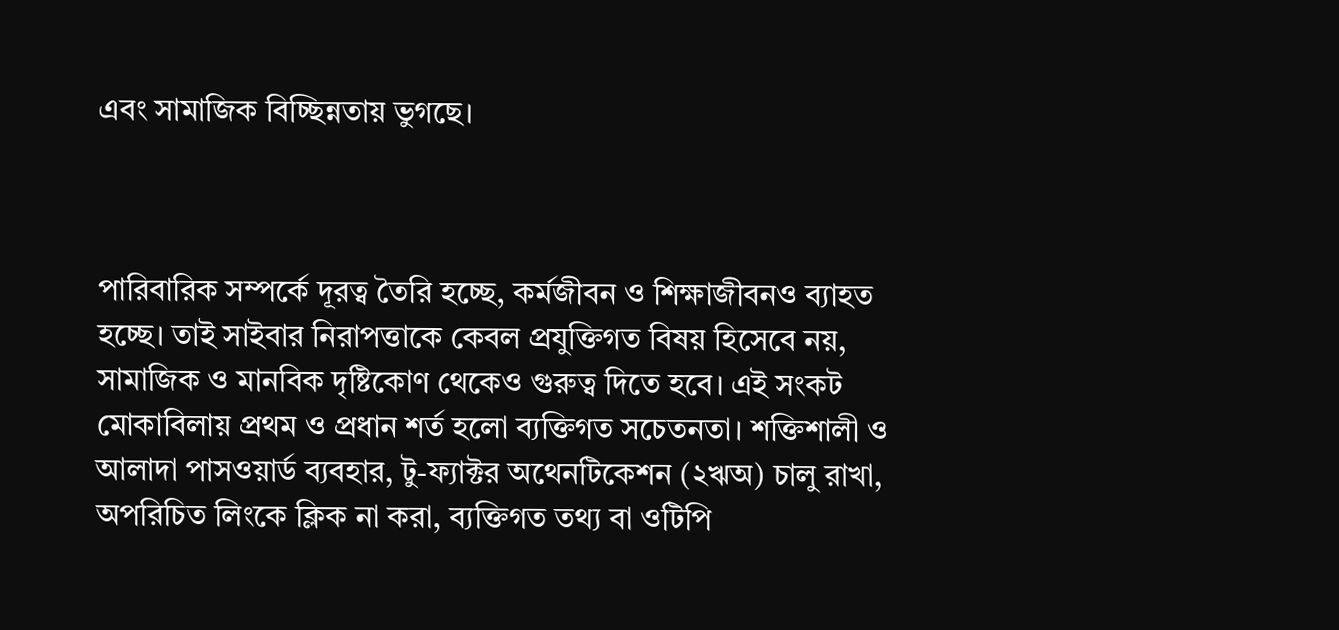এবং সামাজিক বিচ্ছিন্নতায় ভুগছে।



পারিবারিক সম্পর্কে দূরত্ব তৈরি হচ্ছে, কর্মজীবন ও শিক্ষাজীবনও ব্যাহত হচ্ছে। তাই সাইবার নিরাপত্তাকে কেবল প্রযুক্তিগত বিষয় হিসেবে নয়, সামাজিক ও মানবিক দৃষ্টিকোণ থেকেও গুরুত্ব দিতে হবে। এই সংকট মোকাবিলায় প্রথম ও প্রধান শর্ত হলো ব্যক্তিগত সচেতনতা। শক্তিশালী ও আলাদা পাসওয়ার্ড ব্যবহার, টু-ফ্যাক্টর অথেনটিকেশন (২ঋঅ) চালু রাখা, অপরিচিত লিংকে ক্লিক না করা, ব্যক্তিগত তথ্য বা ওটিপি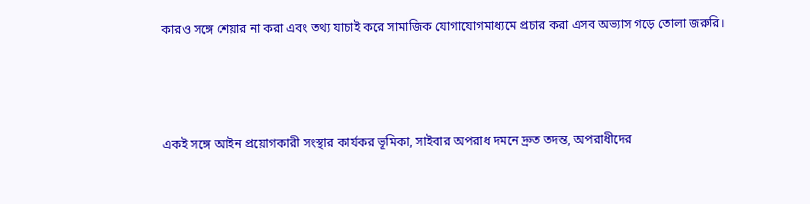কারও সঙ্গে শেয়ার না করা এবং তথ্য যাচাই করে সামাজিক যোগাযোগমাধ্যমে প্রচার করা এসব অভ্যাস গড়ে তোলা জরুরি।



একই সঙ্গে আইন প্রয়োগকারী সংস্থার কার্যকর ভূমিকা, সাইবার অপরাধ দমনে দ্রুত তদন্ত, অপরাধীদের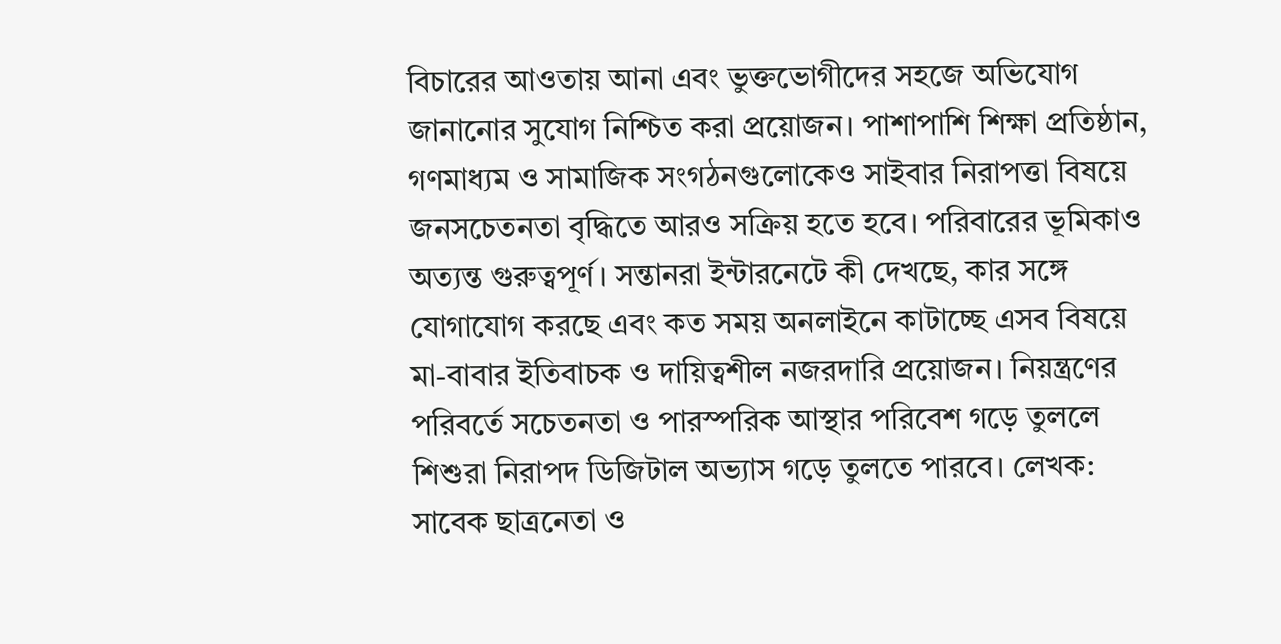বিচারের আওতায় আনা এবং ভুক্তভোগীদের সহজে অভিযোগ জানানোর সুযোগ নিশ্চিত করা প্রয়োজন। পাশাপাশি শিক্ষা প্রতিষ্ঠান, গণমাধ্যম ও সামাজিক সংগঠনগুলোকেও সাইবার নিরাপত্তা বিষয়ে জনসচেতনতা বৃদ্ধিতে আরও সক্রিয় হতে হবে। পরিবারের ভূমিকাও অত্যন্ত গুরুত্বপূর্ণ। সন্তানরা ইন্টারনেটে কী দেখছে, কার সঙ্গে যোগাযোগ করছে এবং কত সময় অনলাইনে কাটাচ্ছে এসব বিষয়ে মা-বাবার ইতিবাচক ও দায়িত্বশীল নজরদারি প্রয়োজন। নিয়ন্ত্রণের পরিবর্তে সচেতনতা ও পারস্পরিক আস্থার পরিবেশ গড়ে তুললে শিশুরা নিরাপদ ডিজিটাল অভ্যাস গড়ে তুলতে পারবে। লেখক: সাবেক ছাত্রনেতা ও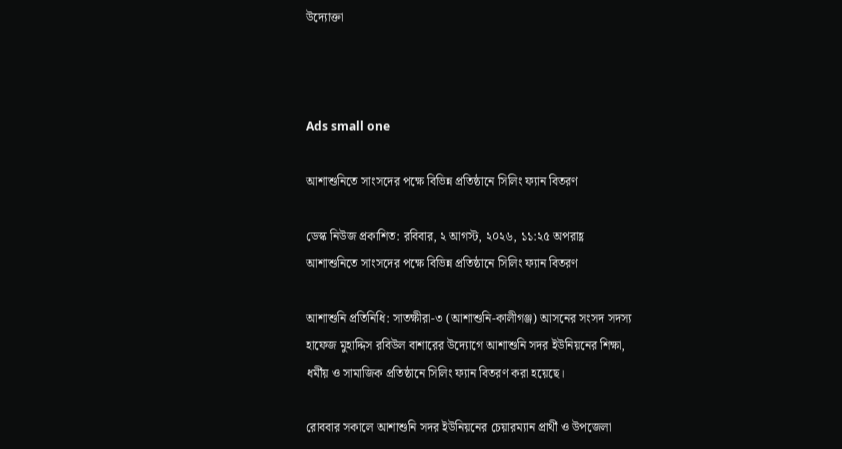উদ্যোক্তা



Ads small one

আশাশুনিতে সাংসদের পক্ষে বিভিন্ন প্রতিষ্ঠানে সিলিং ফ্যান বিতরণ

ডেস্ক নিউজ প্রকাশিত: রবিবার, ২ আগস্ট, ২০২৬, ১১:২৫ অপরাহ্ণ
আশাশুনিতে সাংসদের পক্ষে বিভিন্ন প্রতিষ্ঠানে সিলিং ফ্যান বিতরণ

আশাশুনি প্রতিনিধি: সাতক্ষীরা-৩ (আশাশুনি-কালীগঞ্জ) আসনের সংসদ সদস্য হাফেজ মুহাদ্দিস রবিউল বাশারের উদ্যোগে আশাশুনি সদর ইউনিয়নের শিক্ষা, ধর্মীয় ও সামাজিক প্রতিষ্ঠানে সিলিং ফ্যান বিতরণ করা হয়েছে।

রোববার সকালে আশাশুনি সদর ইউনিয়নের চেয়ারম্যান প্রার্থী ও উপজেলা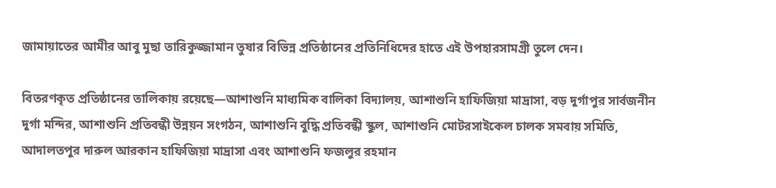জামায়াতের আমীর আবু মুছা তারিকুজ্জামান তুষার বিভিন্ন প্রতিষ্ঠানের প্রতিনিধিদের হাতে এই উপহারসামগ্রী তুলে দেন।

বিতরণকৃত প্রতিষ্ঠানের তালিকায় রয়েছে—আশাশুনি মাধ্যমিক বালিকা বিদ্যালয়, আশাশুনি হাফিজিয়া মাদ্রাসা, বড় দুর্গাপুর সার্বজনীন দুর্গা মন্দির, আশাশুনি প্রতিবন্ধী উন্নয়ন সংগঠন, আশাশুনি বুদ্ধি প্রতিবন্ধী স্কুল, আশাশুনি মোটরসাইকেল চালক সমবায় সমিতি, আদালতপুর দারুল আরকান হাফিজিয়া মাদ্রাসা এবং আশাশুনি ফজলুর রহমান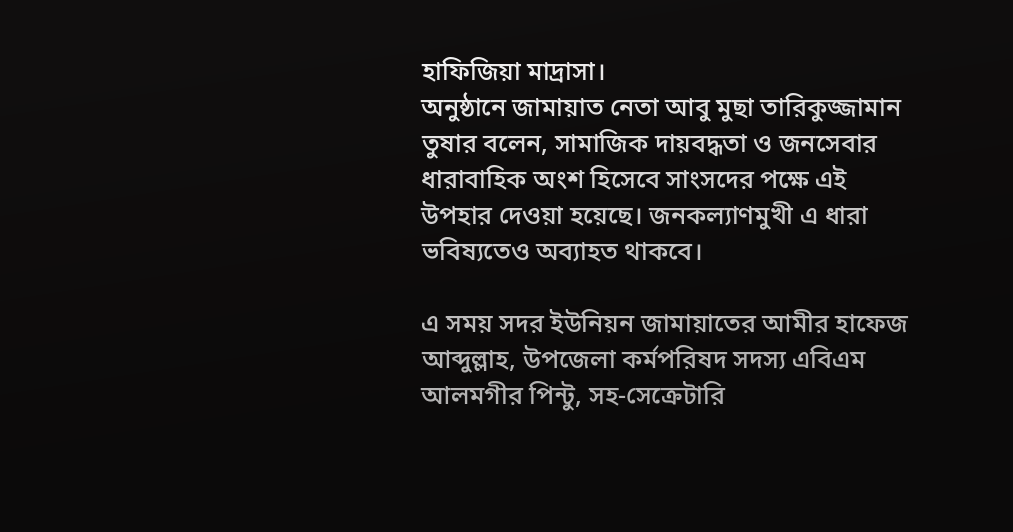হাফিজিয়া মাদ্রাসা।
অনুষ্ঠানে জামায়াত নেতা আবু মুছা তারিকুজ্জামান তুষার বলেন, সামাজিক দায়বদ্ধতা ও জনসেবার ধারাবাহিক অংশ হিসেবে সাংসদের পক্ষে এই উপহার দেওয়া হয়েছে। জনকল্যাণমুখী এ ধারা ভবিষ্যতেও অব্যাহত থাকবে।

এ সময় সদর ইউনিয়ন জামায়াতের আমীর হাফেজ আব্দুল্লাহ, উপজেলা কর্মপরিষদ সদস্য এবিএম আলমগীর পিন্টু, সহ-সেক্রেটারি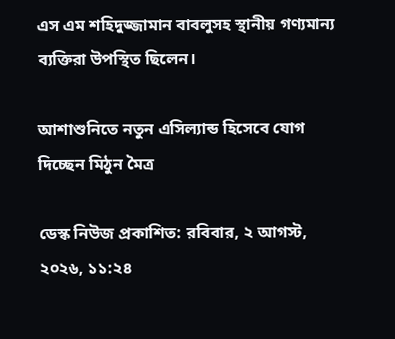এস এম শহিদুজ্জামান বাবলুসহ স্থানীয় গণ্যমান্য ব্যক্তিরা উপস্থিত ছিলেন।

আশাশুনিতে নতুন এসিল্যান্ড হিসেবে যোগ দিচ্ছেন মিঠুন মৈত্র

ডেস্ক নিউজ প্রকাশিত: রবিবার, ২ আগস্ট, ২০২৬, ১১:২৪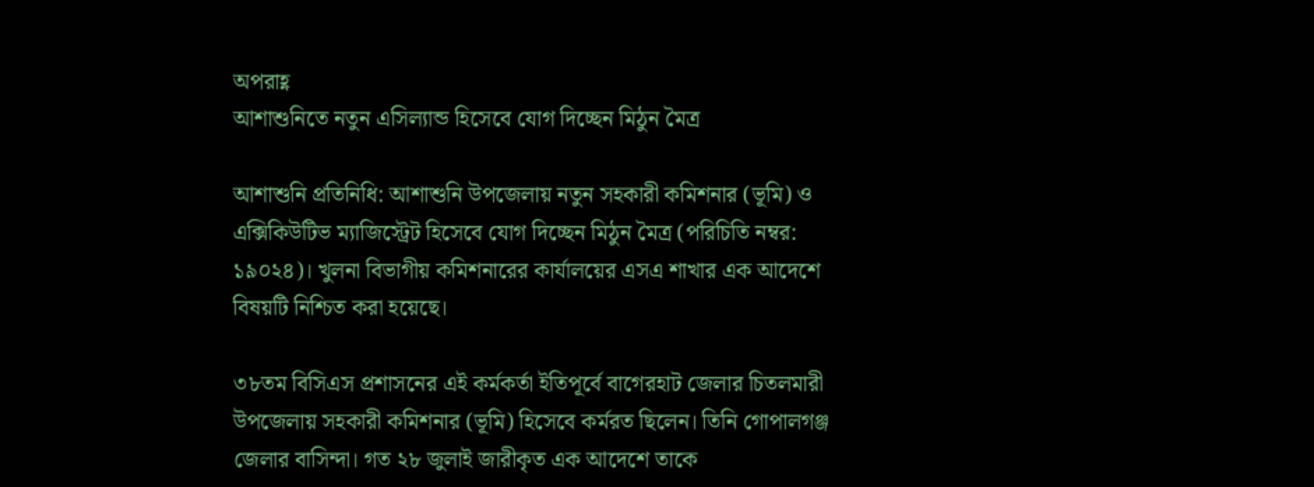অপরাহ্ণ
আশাশুনিতে নতুন এসিল্যান্ড হিসেবে যোগ দিচ্ছেন মিঠুন মৈত্র

আশাশুনি প্রতিনিধি: আশাশুনি উপজেলায় নতুন সহকারী কমিশনার (ভূমি) ও এক্সিকিউটিভ ম্যাজিস্ট্রেট হিসেবে যোগ দিচ্ছেন মিঠুন মৈত্র (পরিচিতি নম্বর: ১৯০২৪)। খুলনা বিভাগীয় কমিশনারের কার্যালয়ের এসএ শাখার এক আদেশে বিষয়টি নিশ্চিত করা হয়েছে।

৩৮তম বিসিএস প্রশাসনের এই কর্মকর্তা ইতিপূর্বে বাগেরহাট জেলার চিতলমারী উপজেলায় সহকারী কমিশনার (ভূমি) হিসেবে কর্মরত ছিলেন। তিনি গোপালগঞ্জ জেলার বাসিন্দা। গত ২৮ জুলাই জারীকৃত এক আদেশে তাকে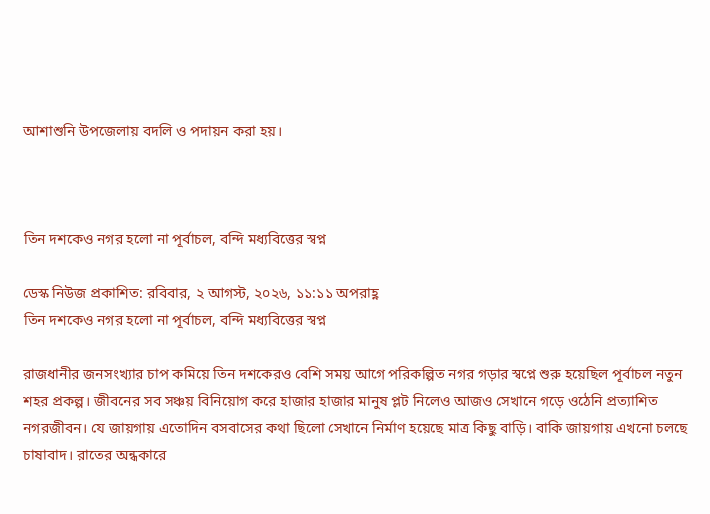আশাশুনি উপজেলায় বদলি ও পদায়ন করা হয়।



তিন দশকেও নগর হলো না পূর্বাচল, বন্দি মধ্যবিত্তের স্বপ্ন

ডেস্ক নিউজ প্রকাশিত: রবিবার, ২ আগস্ট, ২০২৬, ১১:১১ অপরাহ্ণ
তিন দশকেও নগর হলো না পূর্বাচল, বন্দি মধ্যবিত্তের স্বপ্ন

রাজধানীর জনসংখ্যার চাপ কমিয়ে তিন দশকেরও বেশি সময় আগে পরিকল্পিত নগর গড়ার স্বপ্নে শুরু হয়েছিল পূর্বাচল নতুন শহর প্রকল্প। জীবনের সব সঞ্চয় বিনিয়োগ করে হাজার হাজার মানুষ প্লট নিলেও আজও সেখানে গড়ে ওঠেনি প্রত্যাশিত নগরজীবন। যে জায়গায় এতোদিন বসবাসের কথা ছিলো সেখানে নির্মাণ হয়েছে মাত্র কিছু বাড়ি। বাকি জায়গায় এখনো চলছে চাষাবাদ। রাতের অন্ধকারে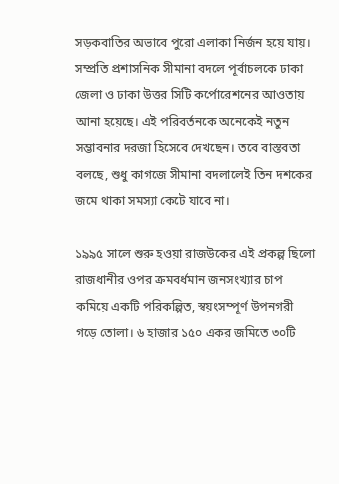সড়কবাতির অভাবে পুরো এলাকা নির্জন হয়ে যায়।
সম্প্রতি প্রশাসনিক সীমানা বদলে পূর্বাচলকে ঢাকা জেলা ও ঢাকা উত্তর সিটি কর্পোরেশনের আওতায় আনা হয়েছে। এই পরিবর্তনকে অনেকেই নতুন সম্ভাবনার দরজা হিসেবে দেখছেন। তবে বাস্তবতা বলছে, শুধু কাগজে সীমানা বদলালেই তিন দশকের জমে থাকা সমস্যা কেটে যাবে না।

১৯৯৫ সালে শুরু হওয়া রাজউকের এই প্রকল্প ছিলো রাজধানীর ওপর ক্রমবর্ধমান জনসংখ্যার চাপ কমিয়ে একটি পরিকল্পিত, স্বয়ংসম্পূর্ণ উপনগরী গড়ে তোলা। ৬ হাজার ১৫০ একর জমিতে ৩০টি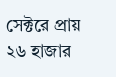সেক্টরে প্রায় ২৬ হাজার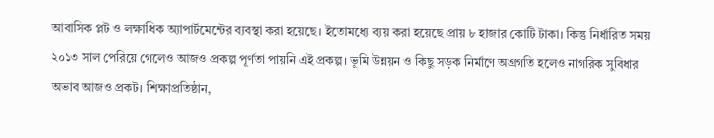আবাসিক প্লট ও লক্ষাধিক অ্যাপার্টমেন্টের ব্যবস্থা করা হয়েছে। ইতোমধ্যে ব্যয় করা হয়েছে প্রায় ৮ হাজার কোটি টাকা। কিন্তু নির্ধারিত সময় ২০১৩ সাল পেরিয়ে গেলেও আজও প্রকল্প পূর্ণতা পায়নি এই প্রকল্প। ভূমি উন্নয়ন ও কিছু সড়ক নির্মাণে অগ্রগতি হলেও নাগরিক সুবিধার অভাব আজও প্রকট। শিক্ষাপ্রতিষ্ঠান,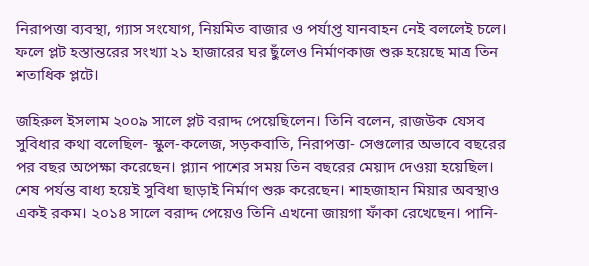নিরাপত্তা ব্যবস্থা, গ্যাস সংযোগ, নিয়মিত বাজার ও পর্যাপ্ত যানবাহন নেই বললেই চলে। ফলে প্লট হস্তান্তরের সংখ্যা ২১ হাজারের ঘর ছুঁলেও নির্মাণকাজ শুরু হয়েছে মাত্র তিন শতাধিক প্লটে।

জহিরুল ইসলাম ২০০৯ সালে প্লট বরাদ্দ পেয়েছিলেন। তিনি বলেন, রাজউক যেসব সুবিধার কথা বলেছিল- স্কুল-কলেজ, সড়কবাতি, নিরাপত্তা- সেগুলোর অভাবে বছরের পর বছর অপেক্ষা করেছেন। প্ল্যান পাশের সময় তিন বছরের মেয়াদ দেওয়া হয়েছিল। শেষ পর্যন্ত বাধ্য হয়েই সুবিধা ছাড়াই নির্মাণ শুরু করেছেন। শাহজাহান মিয়ার অবস্থাও একই রকম। ২০১৪ সালে বরাদ্দ পেয়েও তিনি এখনো জায়গা ফাঁকা রেখেছেন। পানি-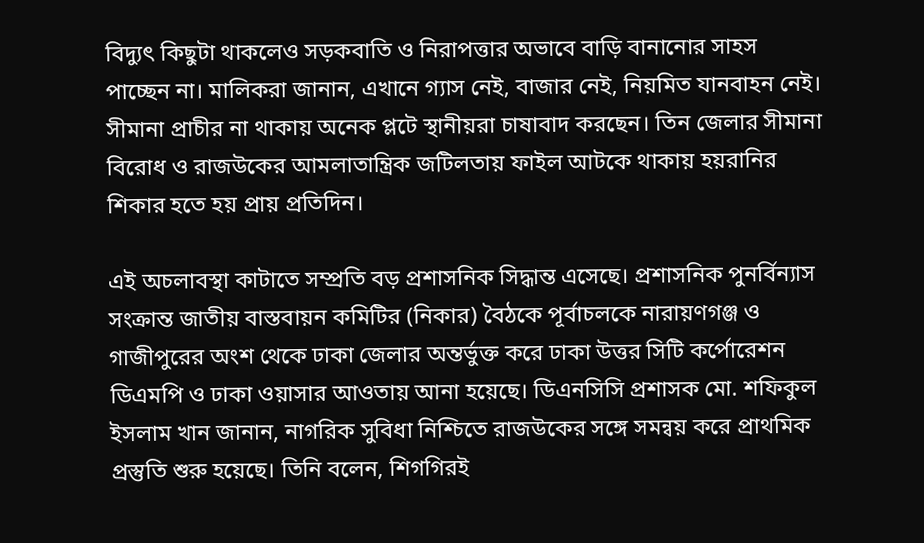বিদ্যুৎ কিছুটা থাকলেও সড়কবাতি ও নিরাপত্তার অভাবে বাড়ি বানানোর সাহস পাচ্ছেন না। মালিকরা জানান, এখানে গ্যাস নেই, বাজার নেই, নিয়মিত যানবাহন নেই। সীমানা প্রাচীর না থাকায় অনেক প্লটে স্থানীয়রা চাষাবাদ করছেন। তিন জেলার সীমানা বিরোধ ও রাজউকের আমলাতান্ত্রিক জটিলতায় ফাইল আটকে থাকায় হয়রানির শিকার হতে হয় প্রায় প্রতিদিন।

এই অচলাবস্থা কাটাতে সম্প্রতি বড় প্রশাসনিক সিদ্ধান্ত এসেছে। প্রশাসনিক পুনর্বিন্যাস সংক্রান্ত জাতীয় বাস্তবায়ন কমিটির (নিকার) বৈঠকে পূর্বাচলকে নারায়ণগঞ্জ ও গাজীপুরের অংশ থেকে ঢাকা জেলার অন্তর্ভুক্ত করে ঢাকা উত্তর সিটি কর্পোরেশন ডিএমপি ও ঢাকা ওয়াসার আওতায় আনা হয়েছে। ডিএনসিসি প্রশাসক মো. শফিকুল ইসলাম খান জানান, নাগরিক সুবিধা নিশ্চিতে রাজউকের সঙ্গে সমন্বয় করে প্রাথমিক প্রস্তুতি শুরু হয়েছে। তিনি বলেন, শিগগিরই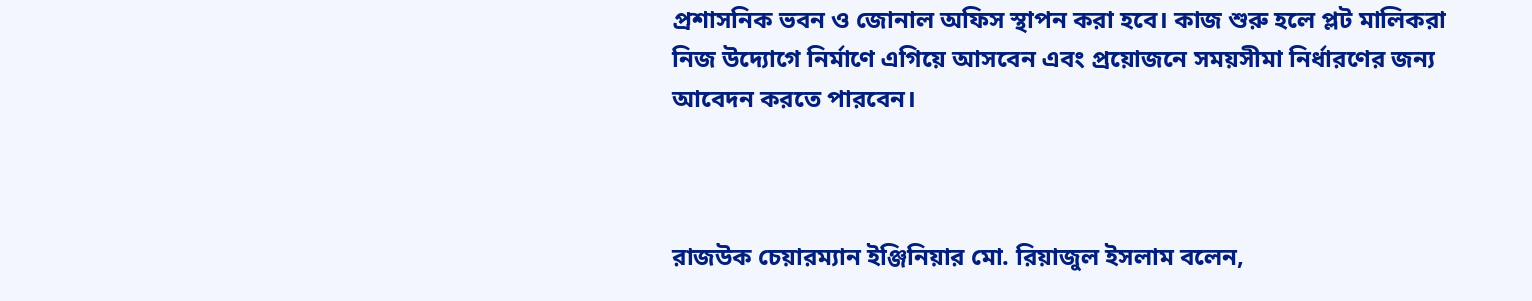প্রশাসনিক ভবন ও জোনাল অফিস স্থাপন করা হবে। কাজ শুরু হলে প্লট মালিকরা নিজ উদ্যোগে নির্মাণে এগিয়ে আসবেন এবং প্রয়োজনে সময়সীমা নির্ধারণের জন্য আবেদন করতে পারবেন।



রাজউক চেয়ারম্যান ইঞ্জিনিয়ার মো. রিয়াজুল ইসলাম বলেন,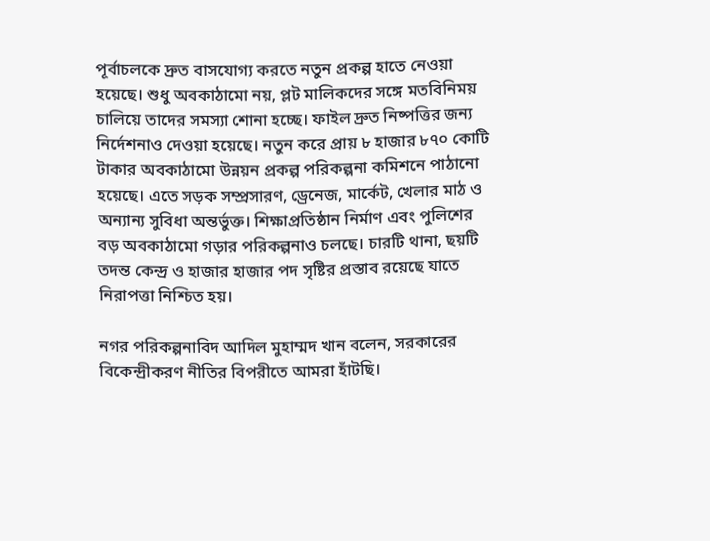পূর্বাচলকে দ্রুত বাসযোগ্য করতে নতুন প্রকল্প হাতে নেওয়া হয়েছে। শুধু অবকাঠামো নয়, প্লট মালিকদের সঙ্গে মতবিনিময় চালিয়ে তাদের সমস্যা শোনা হচ্ছে। ফাইল দ্রুত নিষ্পত্তির জন্য নির্দেশনাও দেওয়া হয়েছে। নতুন করে প্রায় ৮ হাজার ৮৭০ কোটি টাকার অবকাঠামো উন্নয়ন প্রকল্প পরিকল্পনা কমিশনে পাঠানো হয়েছে। এতে সড়ক সম্প্রসারণ, ড্রেনেজ, মার্কেট, খেলার মাঠ ও অন্যান্য সুবিধা অন্তর্ভুক্ত। শিক্ষাপ্রতিষ্ঠান নির্মাণ এবং পুলিশের বড় অবকাঠামো গড়ার পরিকল্পনাও চলছে। চারটি থানা, ছয়টি তদন্ত কেন্দ্র ও হাজার হাজার পদ সৃষ্টির প্রস্তাব রয়েছে যাতে নিরাপত্তা নিশ্চিত হয়।

নগর পরিকল্পনাবিদ আদিল মুহাম্মদ খান বলেন, সরকারের বিকেন্দ্রীকরণ নীতির বিপরীতে আমরা হাঁটছি।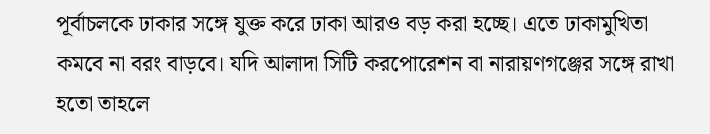পূর্বাচলকে ঢাকার সঙ্গে যুক্ত করে ঢাকা আরও বড় করা হচ্ছে। এতে ঢাকামুখিতা কমবে না বরং বাড়বে। যদি আলাদা সিটি করপোরেশন বা নারায়ণগঞ্জের সঙ্গে রাখা হতো তাহলে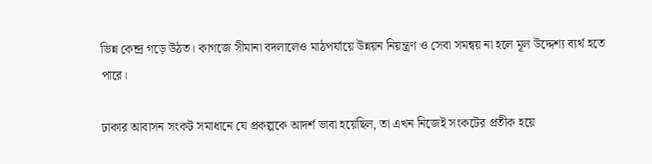ভিন্ন কেন্দ্র গড়ে উঠত। কাগজে সীমানা বদলালেও মাঠপর্যায়ে উন্নয়ন নিয়ন্ত্রণ ও সেবা সমন্বয় না হলে মূল উদ্দেশ্য ব্যর্থ হতে পারে।

ঢাকার আবাসন সংকট সমাধানে যে প্রকল্পকে আদর্শ ভাবা হয়েছিল, তা এখন নিজেই সংকটের প্রতীক হয়ে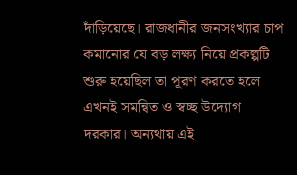দাঁড়িয়েছে। রাজধানীর জনসংখ্যার চাপ কমানোর যে বড় লক্ষ্য নিয়ে প্রকল্পটি শুরু হয়েছিল তা পূরণ করতে হলে এখনই সমন্বিত ও স্বচ্ছ উদ্যোগ দরকার। অন্যথায় এই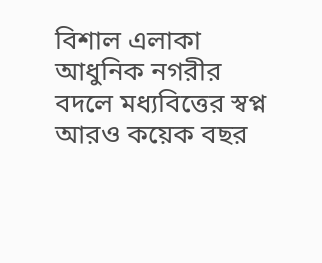বিশাল এলাকা আধুনিক নগরীর বদলে মধ্যবিত্তের স্বপ্ন আরও কয়েক বছর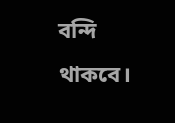বন্দি থাকবে।